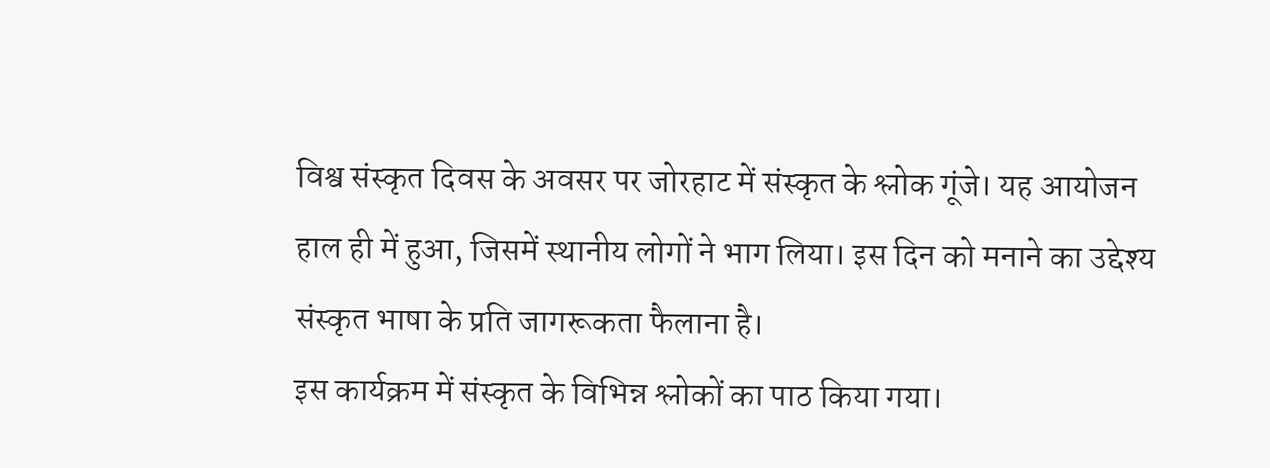विश्व संस्कृत दिवस के अवसर पर जोरहाट में संस्कृत के श्लोक गूंजे। यह आयोजन हाल ही में हुआ, जिसमें स्थानीय लोगों ने भाग लिया। इस दिन को मनाने का उद्देश्य संस्कृत भाषा के प्रति जागरूकता फैलाना है।
इस कार्यक्रम में संस्कृत के विभिन्न श्लोकों का पाठ किया गया।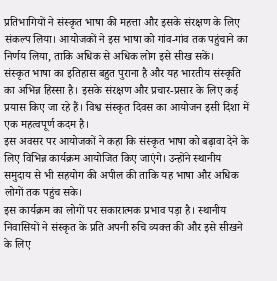प्रतिभागियों ने संस्कृत भाषा की महत्ता और इसके संरक्षण के लिए संकल्प लिया। आयोजकों ने इस भाषा को गांव-गांव तक पहुंचाने का निर्णय लिया, ताकि अधिक से अधिक लोग इसे सीख सकें।
संस्कृत भाषा का इतिहास बहुत पुराना है और यह भारतीय संस्कृति का अभिन्न हिस्सा है। इसके संरक्षण और प्रचार-प्रसार के लिए कई प्रयास किए जा रहे हैं। विश्व संस्कृत दिवस का आयोजन इसी दिशा में एक महत्वपूर्ण कदम है।
इस अवसर पर आयोजकों ने कहा कि संस्कृत भाषा को बढ़ावा देने के लिए विभिन्न कार्यक्रम आयोजित किए जाएंगे। उन्होंने स्थानीय समुदाय से भी सहयोग की अपील की ताकि यह भाषा और अधिक लोगों तक पहुंच सके।
इस कार्यक्रम का लोगों पर सकारात्मक प्रभाव पड़ा है। स्थानीय निवासियों ने संस्कृत के प्रति अपनी रुचि व्यक्त की और इसे सीखने के लिए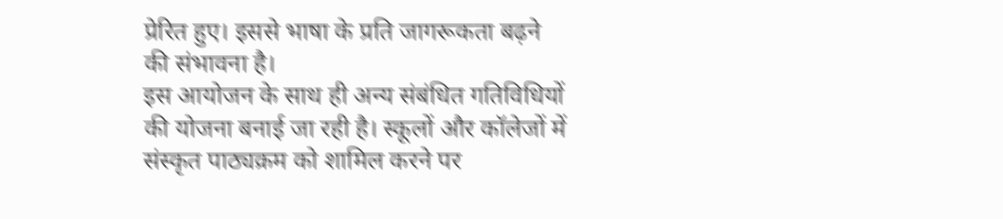प्रेरित हुए। इससे भाषा के प्रति जागरूकता बढ़ने की संभावना है।
इस आयोजन के साथ ही अन्य संबंधित गतिविधियों की योजना बनाई जा रही है। स्कूलों और कॉलेजों में संस्कृत पाठ्यक्रम को शामिल करने पर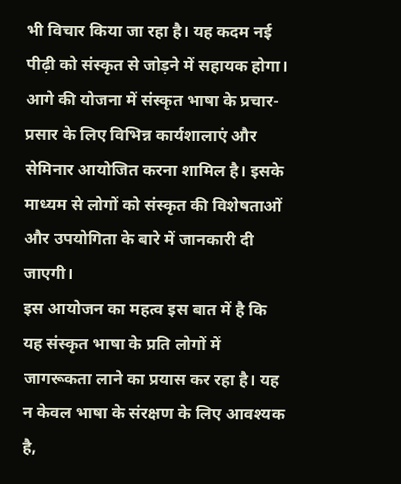भी विचार किया जा रहा है। यह कदम नई पीढ़ी को संस्कृत से जोड़ने में सहायक होगा।
आगे की योजना में संस्कृत भाषा के प्रचार-प्रसार के लिए विभिन्न कार्यशालाएं और सेमिनार आयोजित करना शामिल है। इसके माध्यम से लोगों को संस्कृत की विशेषताओं और उपयोगिता के बारे में जानकारी दी जाएगी।
इस आयोजन का महत्व इस बात में है कि यह संस्कृत भाषा के प्रति लोगों में जागरूकता लाने का प्रयास कर रहा है। यह न केवल भाषा के संरक्षण के लिए आवश्यक है,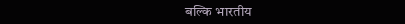बल्कि भारतीय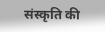संस्कृति की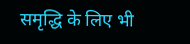समृद्धि के लिए भी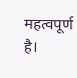महत्वपूर्ण है।